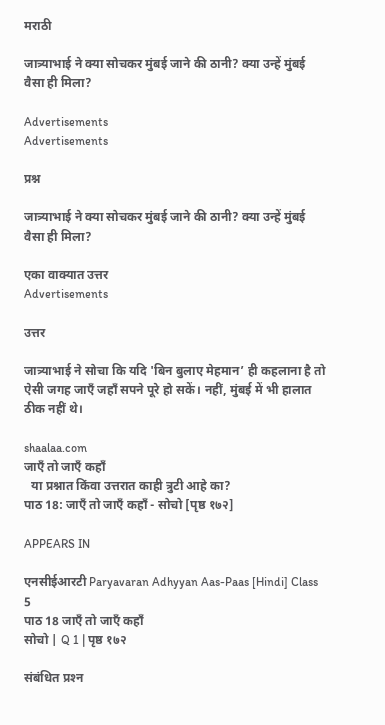मराठी

जात्र्याभाई ने क्या सोचकर मुंबई जाने की ठानी? क्या उन्हें मुंबई वैसा ही मिला?

Advertisements
Advertisements

प्रश्न

जात्र्याभाई ने क्या सोचकर मुंबई जाने की ठानी? क्या उन्हें मुंबई वैसा ही मिला?

एका वाक्यात उत्तर
Advertisements

उत्तर

जात्र्याभाई ने सोचा कि यदि 'बिन बुलाए मेहमान’ ही कहलाना है तो ऐसी जगह जाएँ जहाँ सपने पूरे हो सकें। नहीं, मुंबई में भी हालात ठीक नहीं थे।

shaalaa.com
जाएँ तो जाएँ कहाँ
  या प्रश्नात किंवा उत्तरात काही त्रुटी आहे का?
पाठ 18: जाएँ तो जाएँ कहाँ - सोचो [पृष्ठ १७२]

APPEARS IN

एनसीईआरटी Paryavaran Adhyyan Aas-Paas [Hindi] Class 5
पाठ 18 जाएँ तो जाएँ कहाँ
सोचो | Q 1 | पृष्ठ १७२

संबंधित प्रश्‍न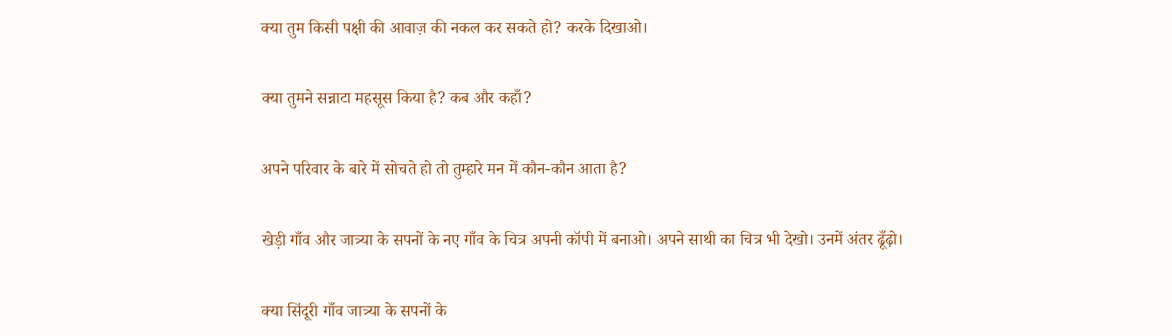क्या तुम किसी पक्षी की आवाज़ की नकल कर सकते हो? करके दिखाओ।


क्या तुमने सन्नाटा महसूस किया है? कब और कहाँ?


अपने परिवार के बारे में सोचते हो तो तुम्हारे मन में कौन-कौन आता है?


खेड़ी गाँव और जात्र्या के सपनों के नए गाँव के चित्र अपनी कॉपी में बनाओ। अपने साथी का चित्र भी देखो। उनमें अंतर ढूँढ़ो।


क्या सिंदूरी गाँव जात्र्या के सपनों के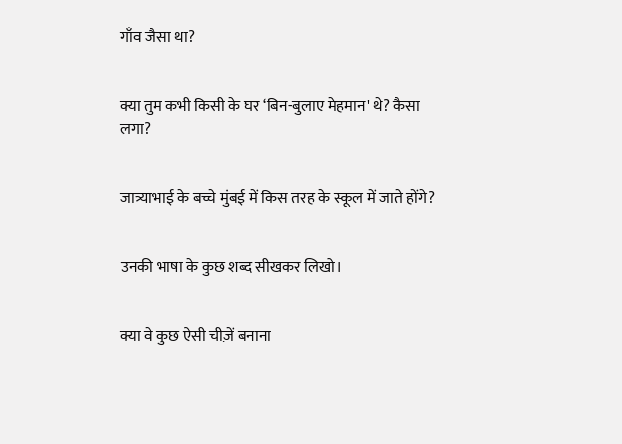गाँव जैसा था?


क्या तुम कभी किसी के घर ‘बिन-बुलाए मेहमान' थे? कैसा लगा?


जात्र्याभाई के बच्चे मुंबई में किस तरह के स्कूल में जाते होंगे?


उनकी भाषा के कुछ शब्द सीखकर लिखो।


क्या वे कुछ ऐसी चीज़ें बनाना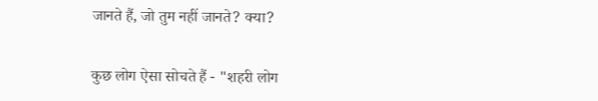जानते हैं, जो तुम नहीं जानते? क्या?


कुछ लोग ऐसा सोचते हैं - "शहरी लोग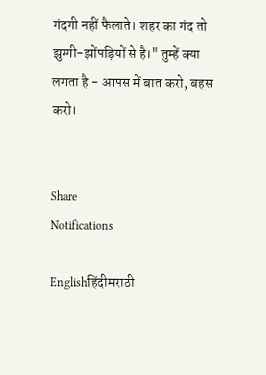गंदगी नहीं फैलाते। शहर का गंद तो झुग्गी-झोंपड़ियों से है।" तुम्हें क्या लगता है - आपस में बात करो, बहस करो।


Share
Notifications

Englishहिंदीमराठी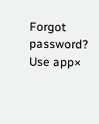Forgot password?
Use app×